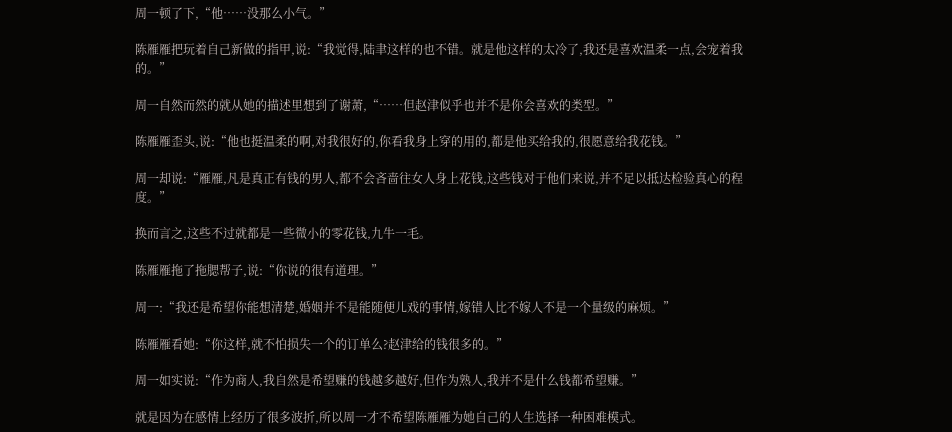周一顿了下,“他……没那么小气。”

陈雁雁把玩着自己新做的指甲,说:“我觉得,陆聿这样的也不错。就是他这样的太冷了,我还是喜欢温柔一点,会宠着我的。”

周一自然而然的就从她的描述里想到了谢萧,“……但赵津似乎也并不是你会喜欢的类型。”

陈雁雁歪头,说:“他也挺温柔的啊,对我很好的,你看我身上穿的用的,都是他买给我的,很愿意给我花钱。”

周一却说:“雁雁,凡是真正有钱的男人,都不会吝啬往女人身上花钱,这些钱对于他们来说,并不足以抵达检验真心的程度。”

换而言之,这些不过就都是一些微小的零花钱,九牛一毛。

陈雁雁拖了拖腮帮子,说:“你说的很有道理。”

周一:“我还是希望你能想清楚,婚姻并不是能随便儿戏的事情,嫁错人比不嫁人不是一个量级的麻烦。”

陈雁雁看她:“你这样,就不怕损失一个的订单么?赵津给的钱很多的。”

周一如实说:“作为商人,我自然是希望赚的钱越多越好,但作为熟人,我并不是什么钱都希望赚。”

就是因为在感情上经历了很多波折,所以周一才不希望陈雁雁为她自己的人生选择一种困难模式。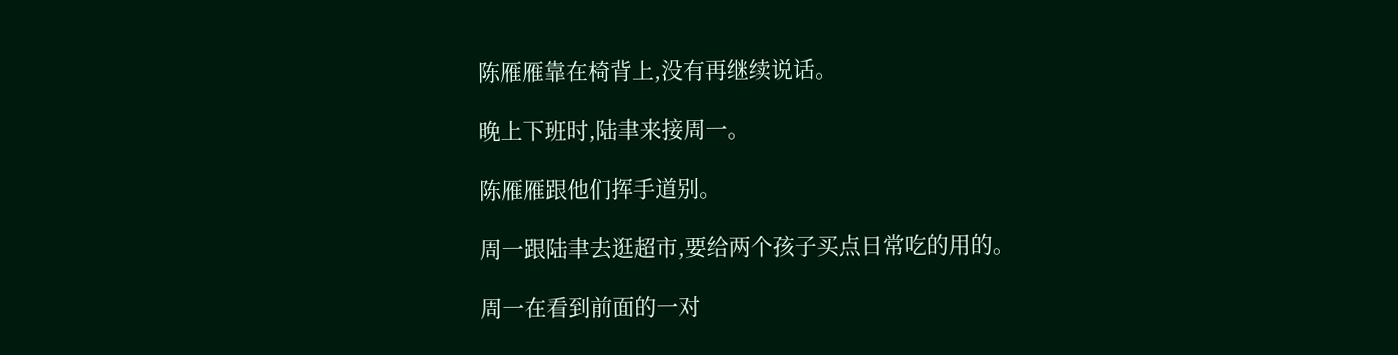陈雁雁靠在椅背上,没有再继续说话。

晚上下班时,陆聿来接周一。

陈雁雁跟他们挥手道别。

周一跟陆聿去逛超市,要给两个孩子买点日常吃的用的。

周一在看到前面的一对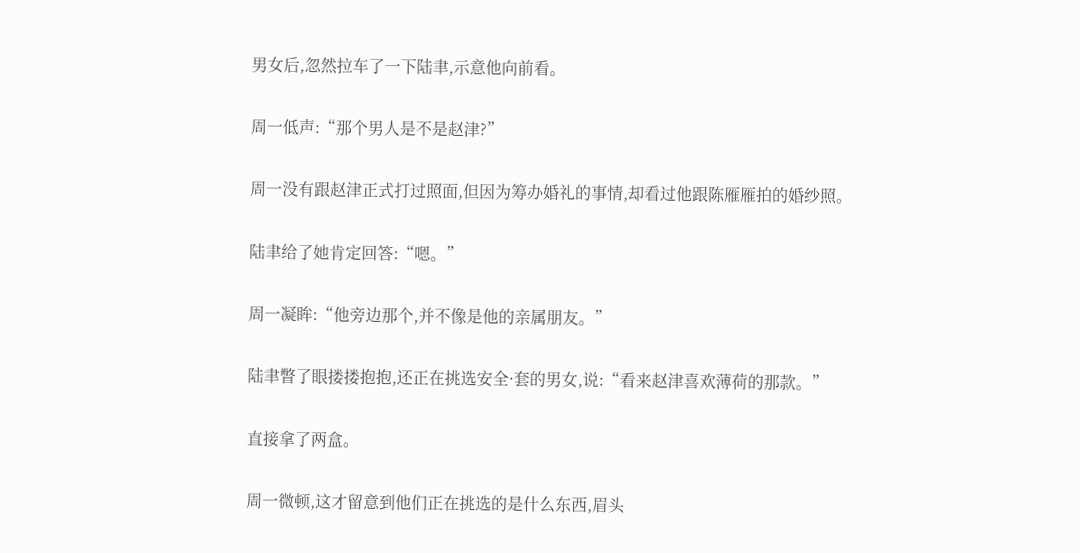男女后,忽然拉车了一下陆聿,示意他向前看。

周一低声:“那个男人是不是赵津?”

周一没有跟赵津正式打过照面,但因为筹办婚礼的事情,却看过他跟陈雁雁拍的婚纱照。

陆聿给了她肯定回答:“嗯。”

周一凝眸:“他旁边那个,并不像是他的亲属朋友。”

陆聿瞥了眼搂搂抱抱,还正在挑选安全·套的男女,说:“看来赵津喜欢薄荷的那款。”

直接拿了两盒。

周一微顿,这才留意到他们正在挑选的是什么东西,眉头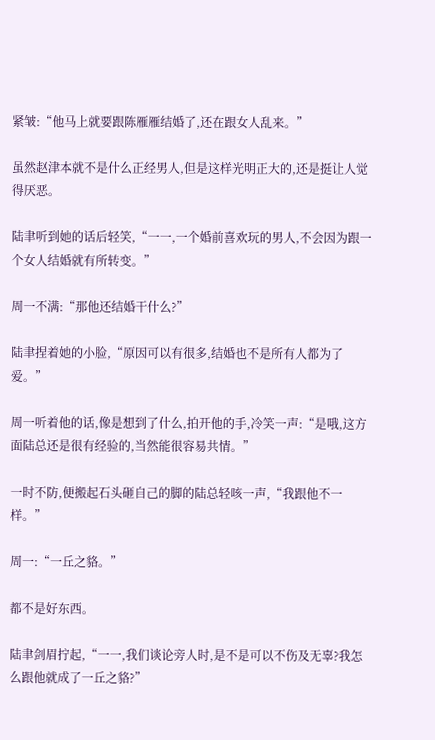紧皱:“他马上就要跟陈雁雁结婚了,还在跟女人乱来。”

虽然赵津本就不是什么正经男人,但是这样光明正大的,还是挺让人觉得厌恶。

陆聿听到她的话后轻笑,“一一,一个婚前喜欢玩的男人,不会因为跟一个女人结婚就有所转变。”

周一不满:“那他还结婚干什么?”

陆聿捏着她的小脸,“原因可以有很多,结婚也不是所有人都为了爱。”

周一听着他的话,像是想到了什么,拍开他的手,冷笑一声:“是哦,这方面陆总还是很有经验的,当然能很容易共情。”

一时不防,便搬起石头砸自己的脚的陆总轻咳一声,“我跟他不一样。”

周一:“一丘之貉。”

都不是好东西。

陆聿剑眉拧起,“一一,我们谈论旁人时,是不是可以不伤及无辜?我怎么跟他就成了一丘之貉?”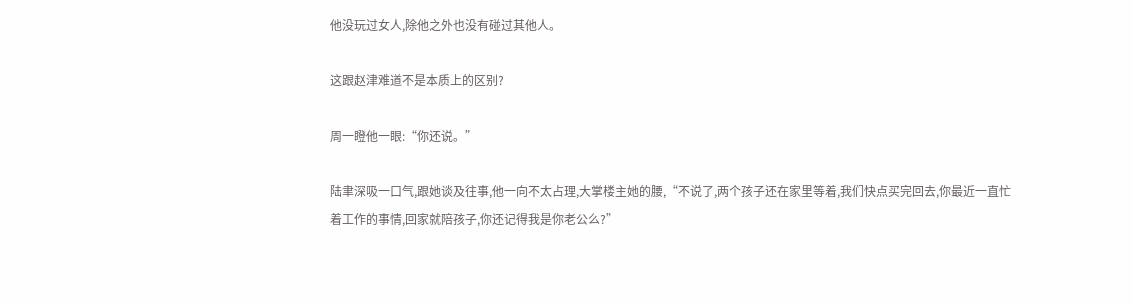他没玩过女人,除他之外也没有碰过其他人。

这跟赵津难道不是本质上的区别?

周一瞪他一眼:“你还说。”

陆聿深吸一口气,跟她谈及往事,他一向不太占理,大掌楼主她的腰,“不说了,两个孩子还在家里等着,我们快点买完回去,你最近一直忙着工作的事情,回家就陪孩子,你还记得我是你老公么?”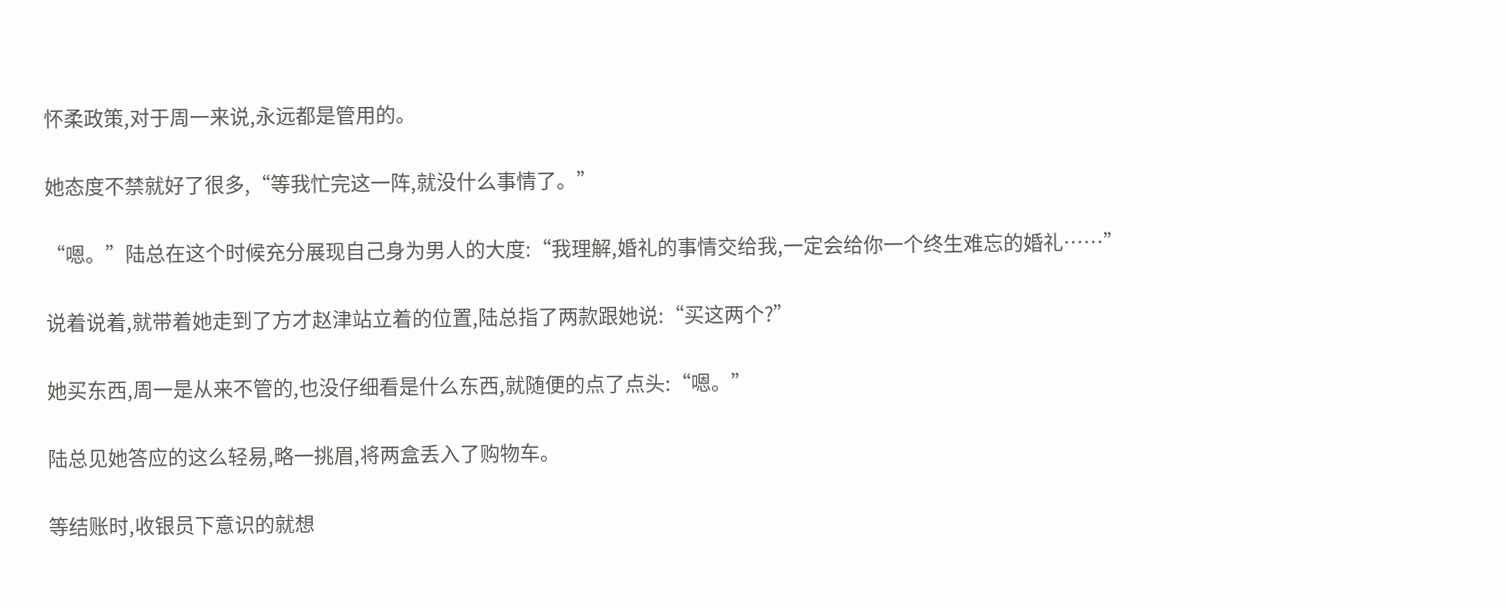怀柔政策,对于周一来说,永远都是管用的。

她态度不禁就好了很多,“等我忙完这一阵,就没什么事情了。”

“嗯。”陆总在这个时候充分展现自己身为男人的大度:“我理解,婚礼的事情交给我,一定会给你一个终生难忘的婚礼……”

说着说着,就带着她走到了方才赵津站立着的位置,陆总指了两款跟她说:“买这两个?”

她买东西,周一是从来不管的,也没仔细看是什么东西,就随便的点了点头:“嗯。”

陆总见她答应的这么轻易,略一挑眉,将两盒丢入了购物车。

等结账时,收银员下意识的就想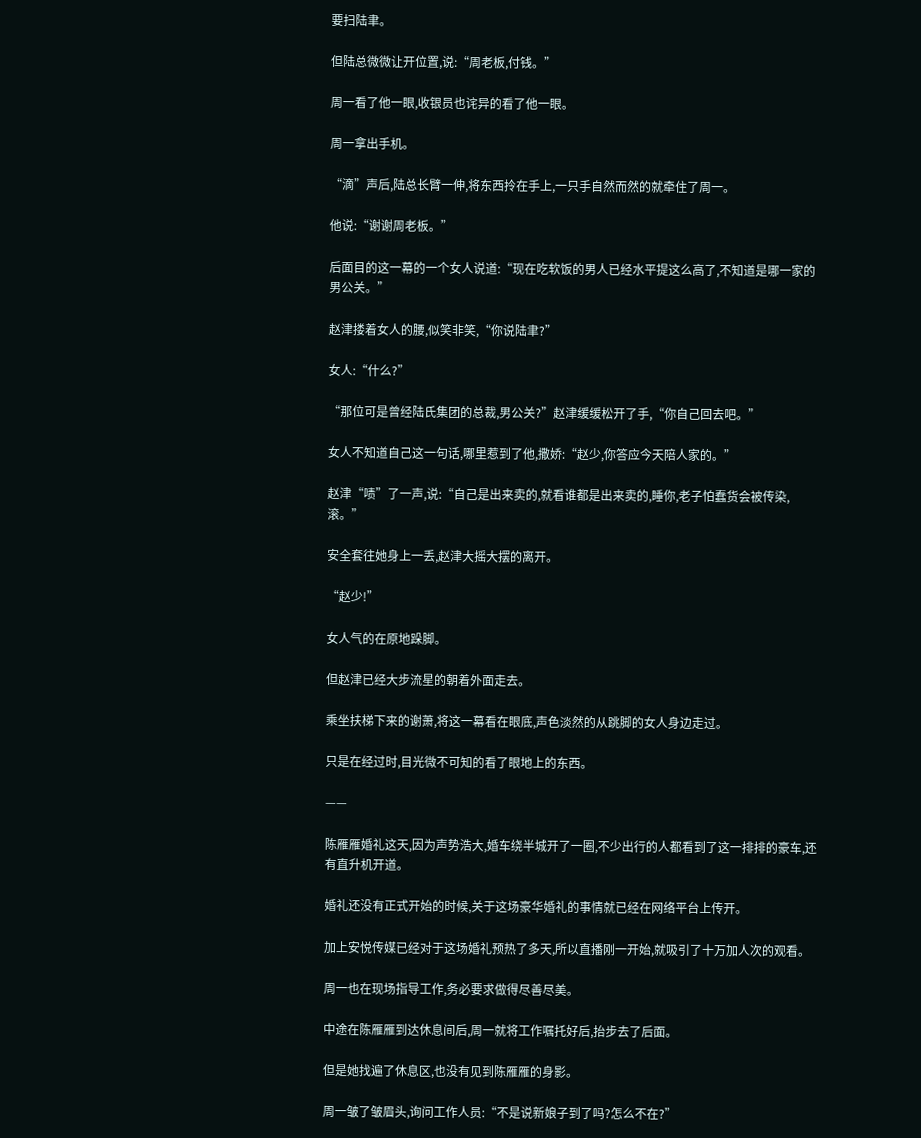要扫陆聿。

但陆总微微让开位置,说:“周老板,付钱。”

周一看了他一眼,收银员也诧异的看了他一眼。

周一拿出手机。

“滴”声后,陆总长臂一伸,将东西拎在手上,一只手自然而然的就牵住了周一。

他说:“谢谢周老板。”

后面目的这一幕的一个女人说道:“现在吃软饭的男人已经水平提这么高了,不知道是哪一家的男公关。”

赵津搂着女人的腰,似笑非笑,“你说陆聿?”

女人:“什么?”

“那位可是曾经陆氏集团的总裁,男公关?”赵津缓缓松开了手,“你自己回去吧。”

女人不知道自己这一句话,哪里惹到了他,撒娇:“赵少,你答应今天陪人家的。”

赵津“啧”了一声,说:“自己是出来卖的,就看谁都是出来卖的,睡你,老子怕蠢货会被传染,滚。”

安全套往她身上一丢,赵津大摇大摆的离开。

“赵少!”

女人气的在原地跺脚。

但赵津已经大步流星的朝着外面走去。

乘坐扶梯下来的谢萧,将这一幕看在眼底,声色淡然的从跳脚的女人身边走过。

只是在经过时,目光微不可知的看了眼地上的东西。

——

陈雁雁婚礼这天,因为声势浩大,婚车绕半城开了一圈,不少出行的人都看到了这一排排的豪车,还有直升机开道。

婚礼还没有正式开始的时候,关于这场豪华婚礼的事情就已经在网络平台上传开。

加上安悦传媒已经对于这场婚礼预热了多天,所以直播刚一开始,就吸引了十万加人次的观看。

周一也在现场指导工作,务必要求做得尽善尽美。

中途在陈雁雁到达休息间后,周一就将工作嘱托好后,抬步去了后面。

但是她找遍了休息区,也没有见到陈雁雁的身影。

周一皱了皱眉头,询问工作人员:“不是说新娘子到了吗?怎么不在?”